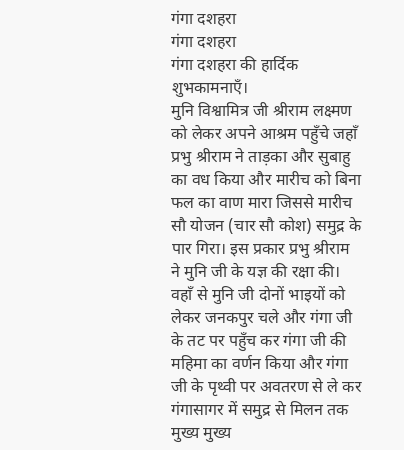गंगा दशहरा
गंगा दशहरा
गंगा दशहरा की हार्दिक शुभकामनाएँ।
मुनि विश्वामित्र जी श्रीराम लक्ष्मण को लेकर अपने आश्रम पहुँचे जहाँ प्रभु श्रीराम ने ताड़का और सुबाहु का वध किया और मारीच को बिना फल का वाण मारा जिससे मारीच सौ योजन (चार सौ कोश) समुद्र के पार गिरा। इस प्रकार प्रभु श्रीराम ने मुनि जी के यज्ञ की रक्षा की। वहाँ से मुनि जी दोनों भाइयों को लेकर जनकपुर चले और गंगा जी के तट पर पहुँच कर गंगा जी की महिमा का वर्णन किया और गंगा जी के पृथ्वी पर अवतरण से ले कर गंगासागर में समुद्र से मिलन तक मुख्य मुख्य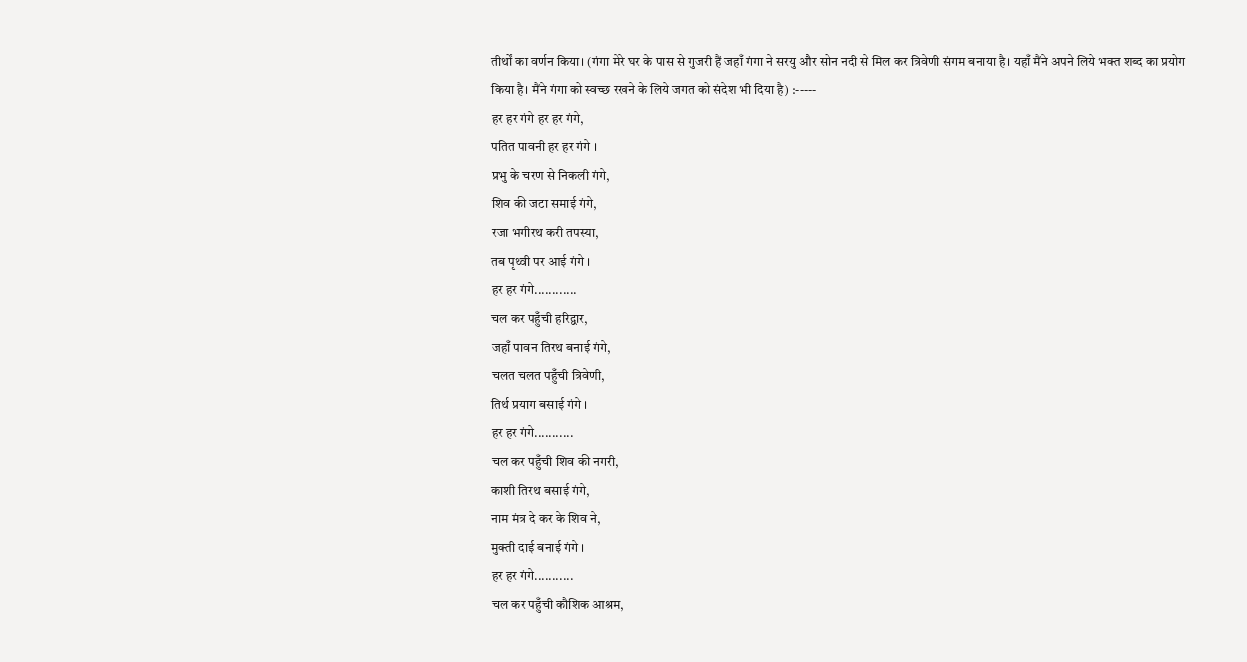तीर्थों का वर्णन किया। (गंगा मेरे घर के पास से गुजरी हैं जहाँ गंगा ने सरयु और सोन नदी से मिल कर त्रिवेणी संगम बनाया है। यहाँ मैंने अपने लिये भक्त शब्द का प्रयोग किया है। मैंने गंगा को स्वच्छ रखने के लिये जगत को संदेश भी दिया है) :-----
हर हर गंगे हर हर गंगे,
पतित पावनी हर हर गंगे ।
प्रभु के चरण से निकली गंगे,
शिव की जटा समाई गंगे,
रजा भगीरथ करी तपस्या,
तब पृथ्वी पर आई गंगे ।
हर हर गंगे............
चल कर पहुँची हरिद्वार,
जहाँ पावन तिरथ बनाई गंगे,
चलत चलत पहुँची त्रिवेणी,
तिर्थ प्रयाग बसाई गंगे ।
हर हर गंगे...........
चल कर पहुँची शिव की नगरी,
काशी तिरथ बसाई गंगे,
नाम मंत्र दे कर के शिव ने,
मुक्ती दाई बनाई गंगे ।
हर हर गंगे...........
चल कर पहुँची कौशिक आश्रम,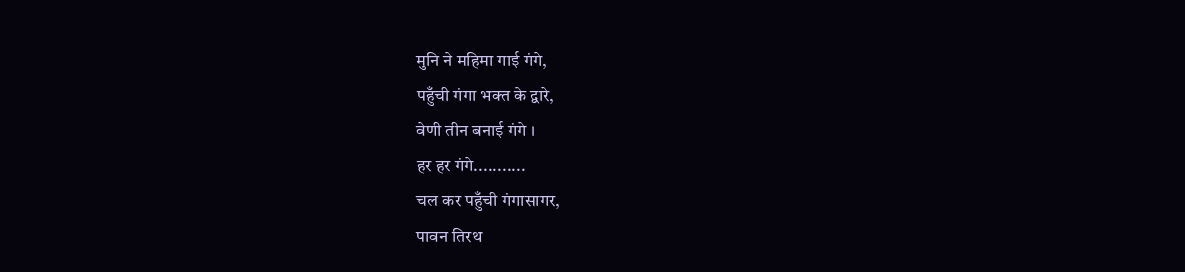मुनि ने महिमा गाई गंगे,
पहुँची गंगा भक्त के द्वारे,
वेणी तीन बनाई गंगे ।
हर हर गंगे...........
चल कर पहुँची गंगासागर,
पावन तिरथ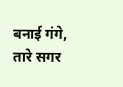बनाई गंगे,
तारे सगर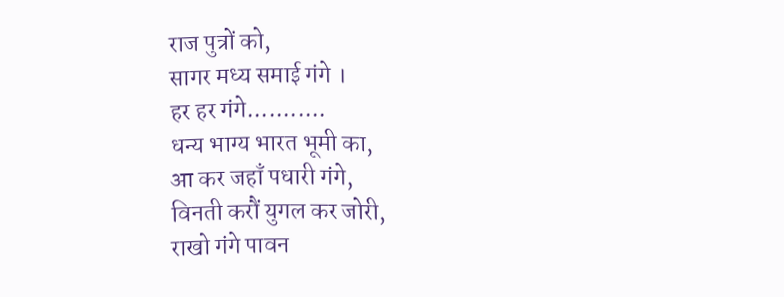राज पुत्रों को,
सागर मध्य समाई गंगे ।
हर हर गंगे...........
धन्य भाग्य भारत भूमी का,
आ कर जहाँ पधारी गंगे,
विनती करौं युगल कर जोरी,
राखो गंगे पावन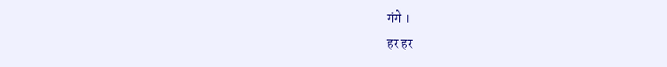गंगे ।
हर हर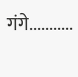गंगे...........